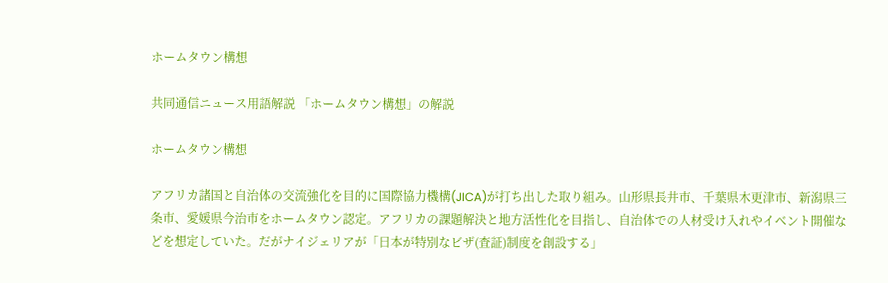ホームタウン構想

共同通信ニュース用語解説 「ホームタウン構想」の解説

ホームタウン構想

アフリカ諸国と自治体の交流強化を目的に国際協力機構(JICA)が打ち出した取り組み。山形県長井市、千葉県木更津市、新潟県三条市、愛媛県今治市をホームタウン認定。アフリカの課題解決と地方活性化を目指し、自治体での人材受け入れやイベント開催などを想定していた。だがナイジェリアが「日本が特別なビザ(査証)制度を創設する」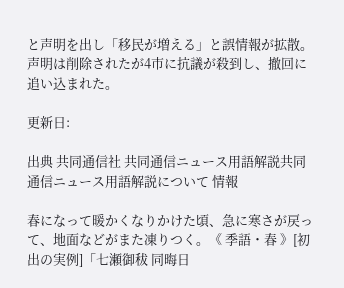と声明を出し「移民が増える」と誤情報が拡散。声明は削除されたが4市に抗議が殺到し、撤回に追い込まれた。

更新日:

出典 共同通信社 共同通信ニュース用語解説共同通信ニュース用語解説について 情報

春になって暖かくなりかけた頃、急に寒さが戻って、地面などがまた凍りつく。《 季語・春 》[初出の実例]「七瀬御秡 同晦日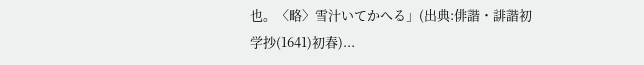也。〈略〉雪汁いてかへる」(出典:俳諧・誹諧初学抄(1641)初春)...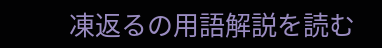凍返るの用語解説を読む